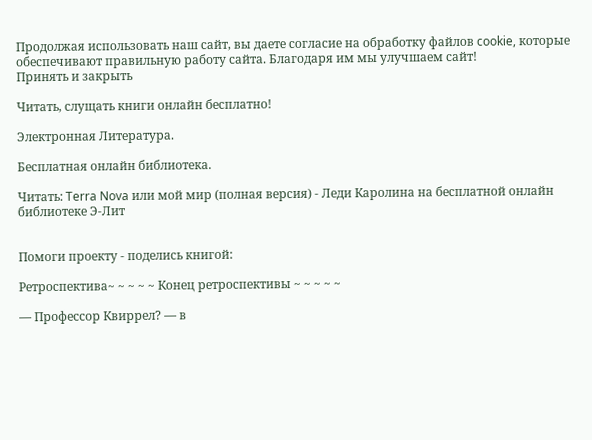Продолжая использовать наш сайт, вы даете согласие на обработку файлов cookie, которые обеспечивают правильную работу сайта. Благодаря им мы улучшаем сайт!
Принять и закрыть

Читать, слущать книги онлайн бесплатно!

Электронная Литература.

Бесплатная онлайн библиотека.

Читать: Terra Nova или мой мир (полная версия) - Леди Каролина на бесплатной онлайн библиотеке Э-Лит


Помоги проекту - поделись книгой:

Ретроспектива~ ~ ~ ~ ~ Конец ретроспективы ~ ~ ~ ~ ~

— Профессор Квиррел? — в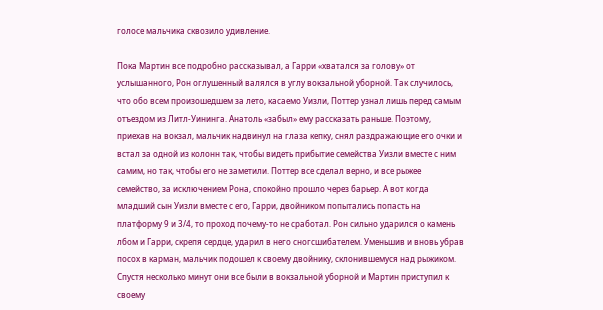голосе мальчика сквозило удивление.

Пока Мартин все подробно рассказывал, а Гарри «хватался за голову» от услышанного, Рон оглушенный валялся в углу вокзальной уборной. Так случилось, что обо всем произошедшем за лето, касаемо Уизли, Поттер узнал лишь перед самым отъездом из Литл-Уининга. Анатоль «забыл» ему рассказать раньше. Поэтому, приехав на вокзал, мальчик надвинул на глаза кепку, снял раздражающие его очки и встал за одной из колонн так, чтобы видеть прибытие семейства Уизли вместе с ним самим, но так, чтобы его не заметили. Поттер все сделал верно, и все рыжее семейство, за исключением Рона, спокойно прошло через барьер. А вот когда младший сын Уизли вместе с его, Гарри, двойником попытались попасть на платформу 9 и 3/4, то проход почему-то не сработал. Рон сильно ударился о камень лбом и Гарри, скрепя сердце, ударил в него сногсшибателем. Уменьшив и вновь убрав посох в карман, мальчик подошел к своему двойнику, склонившемуся над рыжиком. Спустя несколько минут они все были в вокзальной уборной и Мартин приступил к своему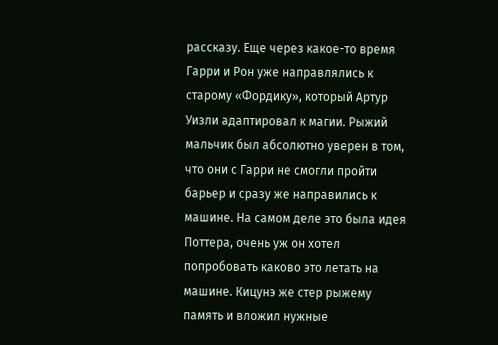рассказу. Еще через какое-то время Гарри и Рон уже направлялись к старому «Фордику», который Артур Уизли адаптировал к магии. Рыжий мальчик был абсолютно уверен в том, что они с Гарри не смогли пройти барьер и сразу же направились к машине. На самом деле это была идея Поттера, очень уж он хотел попробовать каково это летать на машине. Кицунэ же стер рыжему память и вложил нужные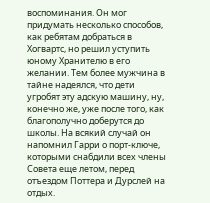воспоминания. Он мог придумать несколько способов, как ребятам добраться в Хогвартс, но решил уступить юному Хранителю в его желании. Тем более мужчина в тайне надеялся, что дети угробят эту адскую машину, ну, конечно же, уже после того, как благополучно доберутся до школы. На всякий случай он напомнил Гарри о порт-ключе, которыми снабдили всех члены Совета еще летом, перед отъездом Поттера и Дурслей на отдых.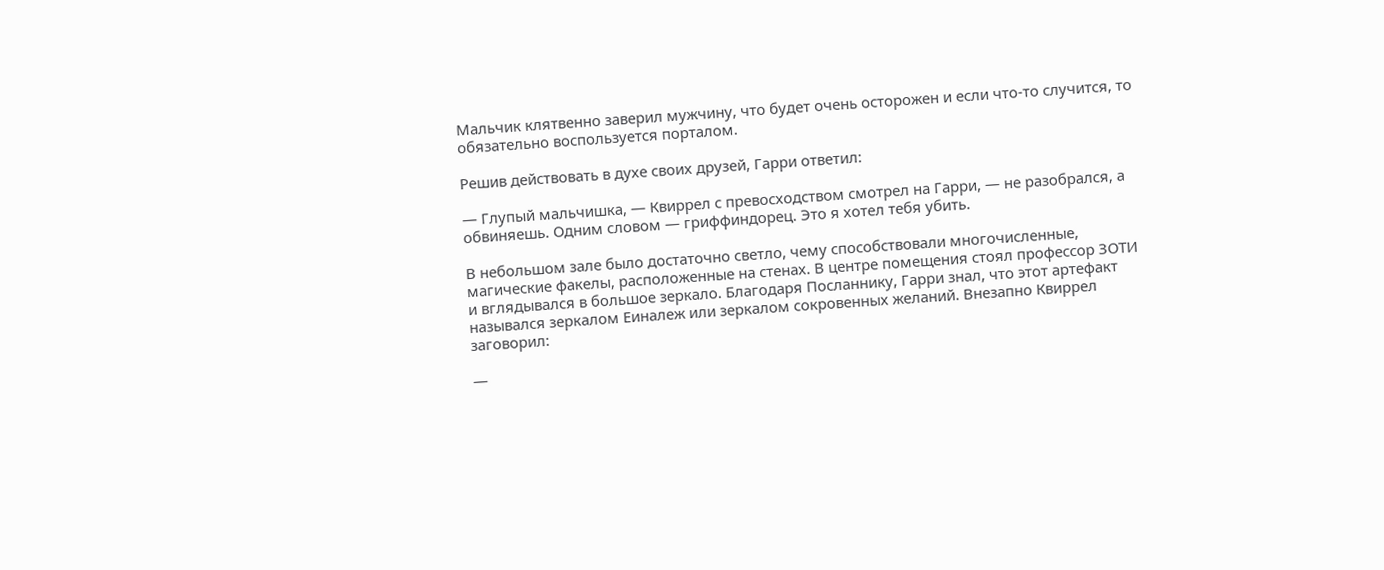Мальчик клятвенно заверил мужчину, что будет очень осторожен и если что-то случится, то обязательно воспользуется порталом.

Решив действовать в духе своих друзей, Гарри ответил:

— Глупый мальчишка, — Квиррел с превосходством смотрел на Гарри, — не разобрался, а обвиняешь. Одним словом — гриффиндорец. Это я хотел тебя убить.

В небольшом зале было достаточно светло, чему способствовали многочисленные, магические факелы, расположенные на стенах. В центре помещения стоял профессор ЗОТИ и вглядывался в большое зеркало. Благодаря Посланнику, Гарри знал, что этот артефакт назывался зеркалом Еиналеж или зеркалом сокровенных желаний. Внезапно Квиррел заговорил:

—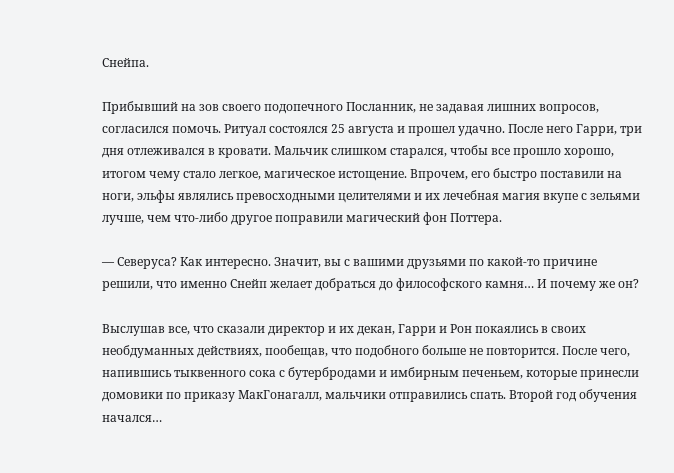Снейпа.

Прибывший на зов своего подопечного Посланник, не задавая лишних вопросов, согласился помочь. Ритуал состоялся 25 августа и прошел удачно. После него Гарри, три дня отлеживался в кровати. Мальчик слишком старался, чтобы все прошло хорошо, итогом чему стало легкое, магическое истощение. Впрочем, его быстро поставили на ноги, эльфы являлись превосходными целителями и их лечебная магия вкупе с зельями лучше, чем что-либо другое поправили магический фон Поттера.

— Северуса? Как интересно. Значит, вы с вашими друзьями по какой-то причине решили, что именно Снейп желает добраться до философского камня… И почему же он?

Выслушав все, что сказали директор и их декан, Гарри и Рон покаялись в своих необдуманных действиях, пообещав, что подобного больше не повторится. После чего, напившись тыквенного сока с бутербродами и имбирным печеньем, которые принесли домовики по приказу МакГонагалл, мальчики отправились спать. Второй год обучения начался…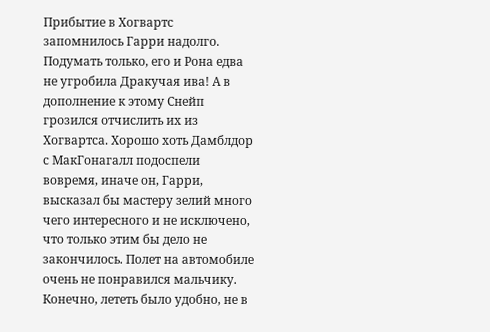Прибытие в Хогвартс запомнилось Гарри надолго. Подумать только, его и Рона едва не угробила Дракучая ива! А в дополнение к этому Снейп грозился отчислить их из Хогвартса. Хорошо хоть Дамблдор с МакГонагалл подоспели вовремя, иначе он, Гарри, высказал бы мастеру зелий много чего интересного и не исключено, что только этим бы дело не закончилось. Полет на автомобиле очень не понравился мальчику. Конечно, лететь было удобно, не в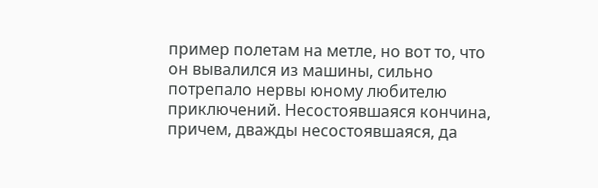пример полетам на метле, но вот то, что он вывалился из машины, сильно потрепало нервы юному любителю приключений. Несостоявшаяся кончина, причем, дважды несостоявшаяся, да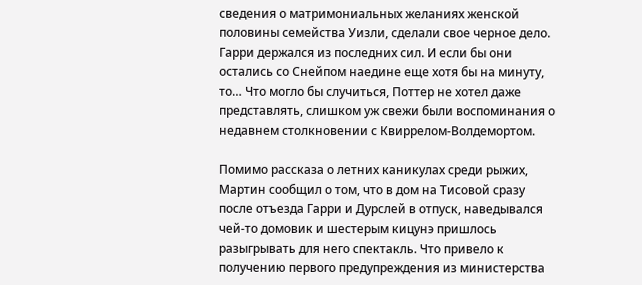сведения о матримониальных желаниях женской половины семейства Уизли, сделали свое черное дело. Гарри держался из последних сил. И если бы они остались со Снейпом наедине еще хотя бы на минуту, то… Что могло бы случиться, Поттер не хотел даже представлять, слишком уж свежи были воспоминания о недавнем столкновении с Квиррелом-Волдемортом.

Помимо рассказа о летних каникулах среди рыжих, Мартин сообщил о том, что в дом на Тисовой сразу после отъезда Гарри и Дурслей в отпуск, наведывался чей-то домовик и шестерым кицунэ пришлось разыгрывать для него спектакль. Что привело к получению первого предупреждения из министерства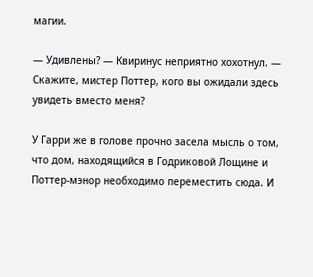магии.

— Удивлены? — Квиринус неприятно хохотнул. — Скажите, мистер Поттер, кого вы ожидали здесь увидеть вместо меня?

У Гарри же в голове прочно засела мысль о том, что дом, находящийся в Годриковой Лощине и Поттер-мэнор необходимо переместить сюда. И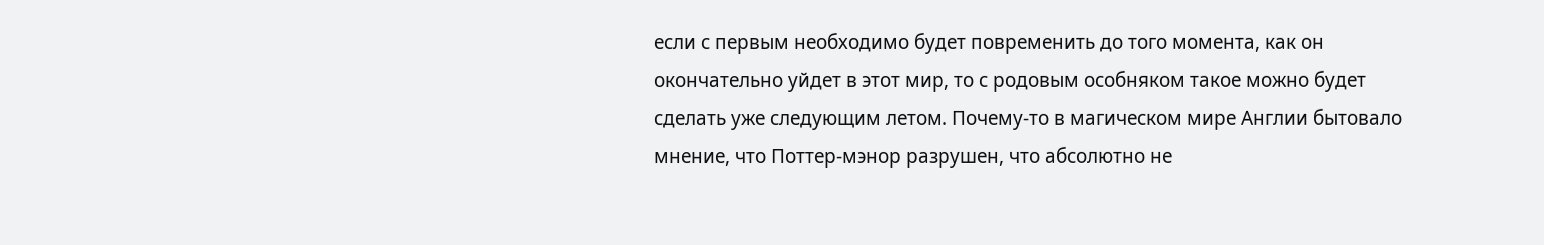если с первым необходимо будет повременить до того момента, как он окончательно уйдет в этот мир, то с родовым особняком такое можно будет сделать уже следующим летом. Почему-то в магическом мире Англии бытовало мнение, что Поттер-мэнор разрушен, что абсолютно не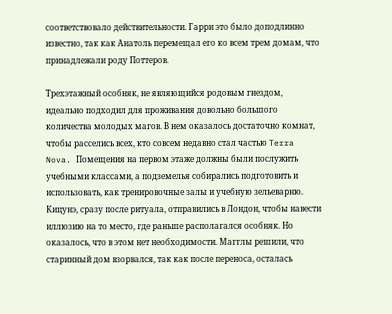соответствовало действительности. Гарри это было доподлинно известно, так как Анатоль перемещал его ко всем трем домам, что принадлежали роду Поттеров.

Трехэтажный особняк, не являющийся родовым гнездом, идеально подходил для проживания довольно большого количества молодых магов. В нем оказалось достаточно комнат, чтобы расселись всех, кто совсем недавно стал частью Terra Nova. Помещения на первом этаже должны были послужить учебными классами, а подземелья собирались подготовить и использовать, как тренировочные залы и учебную зельеварню. Кицунэ, сразу после ритуала, отправились в Лондон, чтобы навести иллюзию на то место, где раньше располагался особняк. Но оказалось, что в этом нет необходимости. Магглы решили, что старинный дом взорвался, так как после переноса, осталась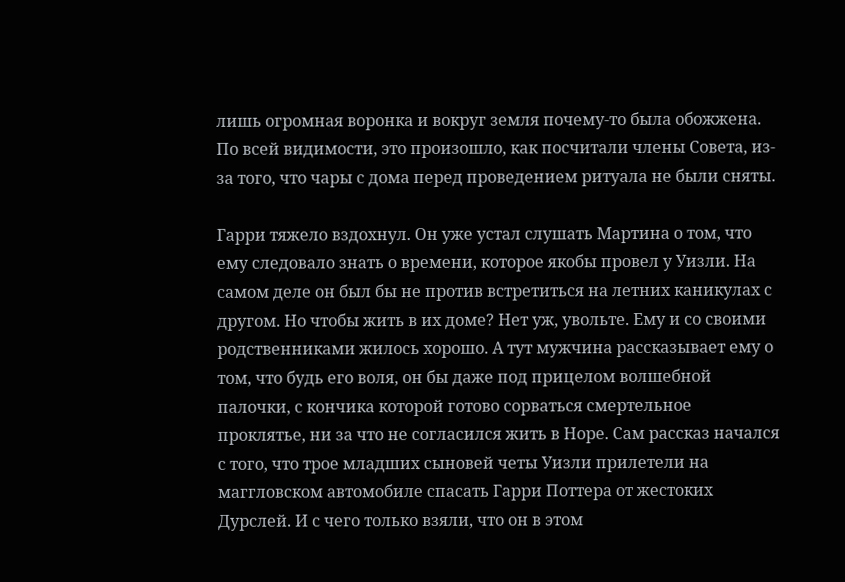лишь огромная воронка и вокруг земля почему-то была обожжена. По всей видимости, это произошло, как посчитали члены Совета, из-за того, что чары с дома перед проведением ритуала не были сняты.

Гарри тяжело вздохнул. Он уже устал слушать Мартина о том, что ему следовало знать о времени, которое якобы провел у Уизли. На самом деле он был бы не против встретиться на летних каникулах с другом. Но чтобы жить в их доме? Нет уж, увольте. Ему и со своими родственниками жилось хорошо. А тут мужчина рассказывает ему о том, что будь его воля, он бы даже под прицелом волшебной палочки, с кончика которой готово сорваться смертельное проклятье, ни за что не согласился жить в Норе. Сам рассказ начался с того, что трое младших сыновей четы Уизли прилетели на маггловском автомобиле спасать Гарри Поттера от жестоких Дурслей. И с чего только взяли, что он в этом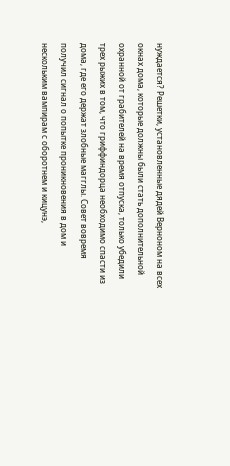нуждается? Решетки, установленные дядей Верноном на всех окнах дома, которые должны были стать дополнительной охранной от грабителей на время отпуска, только убедили трех рыжих в том, что гриффиндорца необходимо спасти из дома, где его держат злобные магглы. Совет вовремя получил сигнал о попытке проникновения в дом и нескольким вампирам с оборотнем и кицунэ,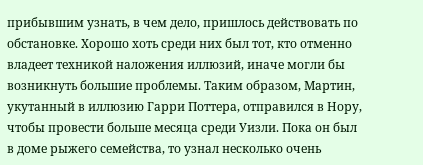прибывшим узнать, в чем дело, пришлось действовать по обстановке. Хорошо хоть среди них был тот, кто отменно владеет техникой наложения иллюзий, иначе могли бы возникнуть большие проблемы. Таким образом, Мартин, укутанный в иллюзию Гарри Поттера, отправился в Нору, чтобы провести больше месяца среди Уизли. Пока он был в доме рыжего семейства, то узнал несколько очень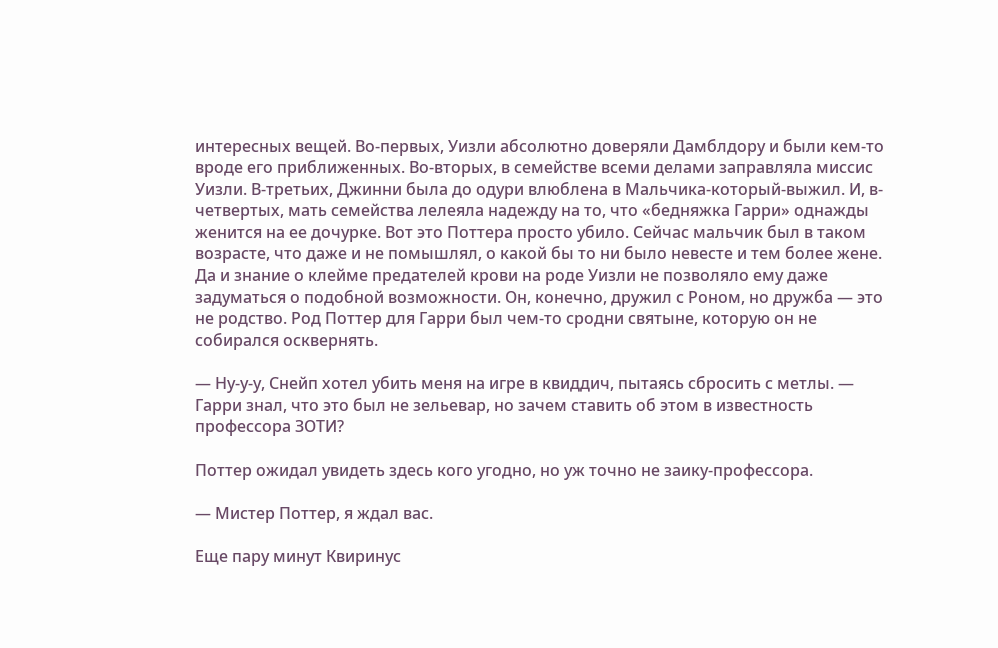интересных вещей. Во-первых, Уизли абсолютно доверяли Дамблдору и были кем-то вроде его приближенных. Во-вторых, в семействе всеми делами заправляла миссис Уизли. В-третьих, Джинни была до одури влюблена в Мальчика-который-выжил. И, в-четвертых, мать семейства лелеяла надежду на то, что «бедняжка Гарри» однажды женится на ее дочурке. Вот это Поттера просто убило. Сейчас мальчик был в таком возрасте, что даже и не помышлял, о какой бы то ни было невесте и тем более жене. Да и знание о клейме предателей крови на роде Уизли не позволяло ему даже задуматься о подобной возможности. Он, конечно, дружил с Роном, но дружба — это не родство. Род Поттер для Гарри был чем-то сродни святыне, которую он не собирался осквернять.

— Ну-у-у, Снейп хотел убить меня на игре в квиддич, пытаясь сбросить с метлы. — Гарри знал, что это был не зельевар, но зачем ставить об этом в известность профессора ЗОТИ?

Поттер ожидал увидеть здесь кого угодно, но уж точно не заику-профессора.

— Мистер Поттер, я ждал вас.

Еще пару минут Квиринус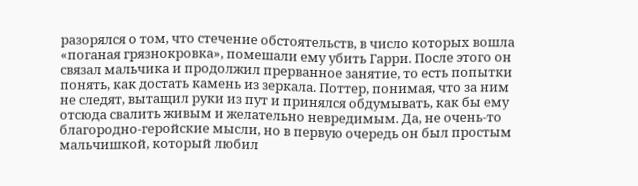разорялся о том, что стечение обстоятельств, в число которых вошла «поганая грязнокровка», помешали ему убить Гарри. После этого он связал мальчика и продолжил прерванное занятие, то есть попытки понять, как достать камень из зеркала. Поттер, понимая, что за ним не следят, вытащил руки из пут и принялся обдумывать, как бы ему отсюда свалить живым и желательно невредимым. Да, не очень-то благородно-геройские мысли, но в первую очередь он был простым мальчишкой, который любил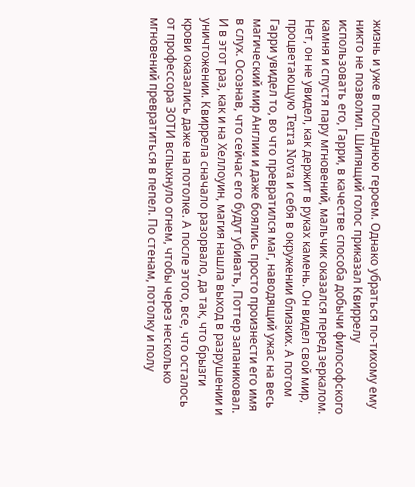жизнь и уже в последнюю героем. Однако убраться по-тихому ему никто не позволил. Шипящий голос приказал Квиррелу использовать его, Гарри, в качестве способа добычи философского камня и спустя пару мгновений, мальчик оказался перед зеркалом. Нет, он не увидел, как держит в руках камень. Он видел свой мир, процветающую Terra Nova и себя в окружении близких. А потом Гарри увидел то, во что превратился маг, наводящий ужас на весь магический мир Англии и даже боялись просто произнести его имя в слух. Осознав, что сейчас его будут убивать, Поттер запаниковал. И в этот раз, как и на Хеллоуин, магия нашла выход в разрушении и уничтожении. Квиррела сначало разорвало, да так, что брызги крови оказались даже на потолке. А после этого, все, что осталось от профессора ЗОТИ вспыхнуло огнем, чтобы через несколько мгновений превратиться в пепел. По стенам, потолку и полу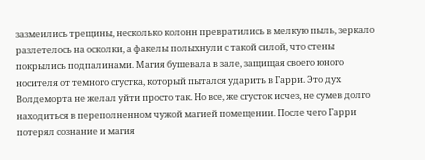зазмеились трещины, несколько колонн превратились в мелкую пыль, зеркало разлетелось на осколки, а факелы полыхнули с такой силой, что стены покрылись подпалинами. Магия бушевала в зале, защищая своего юного носителя от темного сгустка, который пытался ударить в Гарри. Это дух Волдеморта не желал уйти просто так. Но все, же сгусток исчез, не сумев долго находиться в переполненном чужой магией помещении. После чего Гарри потерял сознание и магия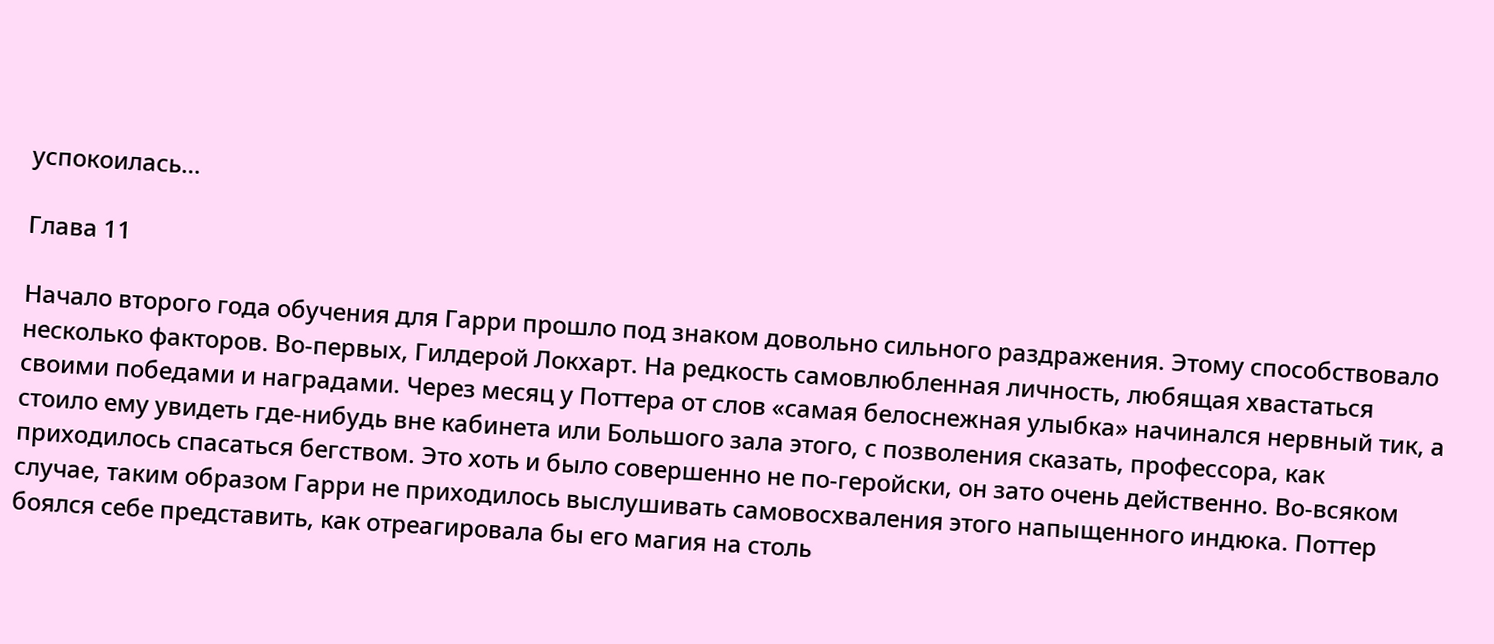успокоилась…

Глава 11

Начало второго года обучения для Гарри прошло под знаком довольно сильного раздражения. Этому способствовало несколько факторов. Во-первых, Гилдерой Локхарт. На редкость самовлюбленная личность, любящая хвастаться своими победами и наградами. Через месяц у Поттера от слов «самая белоснежная улыбка» начинался нервный тик, а стоило ему увидеть где-нибудь вне кабинета или Большого зала этого, с позволения сказать, профессора, как приходилось спасаться бегством. Это хоть и было совершенно не по-геройски, он зато очень действенно. Во-всяком случае, таким образом Гарри не приходилось выслушивать самовосхваления этого напыщенного индюка. Поттер боялся себе представить, как отреагировала бы его магия на столь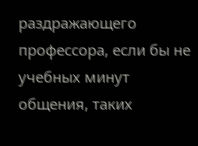раздражающего профессора, если бы не учебных минут общения, таких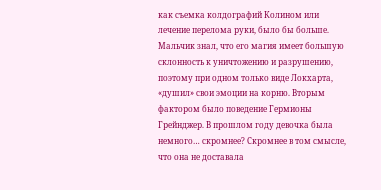как съемка колдографий Колином или лечение перелома руки, было бы больше. Мальчик знал, что его магия имеет большую склонность к уничтожению и разрушению, поэтому при одном только виде Локхарта, «душил» свои эмоции на корню. Вторым фактором было поведение Гермионы Грейнджер. В прошлом году девочка была немного… скромнее? Скромнее в том смысле, что она не доставала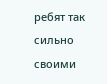ребят так сильно своими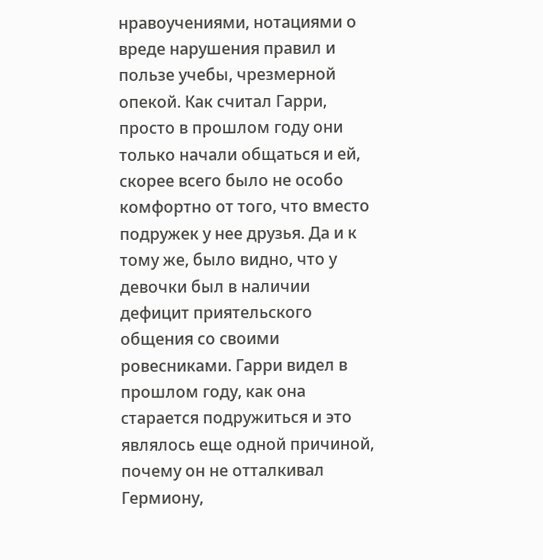нравоучениями, нотациями о вреде нарушения правил и пользе учебы, чрезмерной опекой. Как считал Гарри, просто в прошлом году они только начали общаться и ей, скорее всего было не особо комфортно от того, что вместо подружек у нее друзья. Да и к тому же, было видно, что у девочки был в наличии дефицит приятельского общения со своими ровесниками. Гарри видел в прошлом году, как она старается подружиться и это являлось еще одной причиной, почему он не отталкивал Гермиону,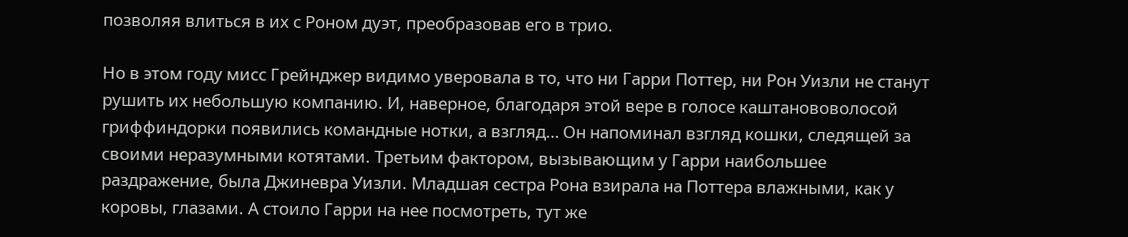позволяя влиться в их с Роном дуэт, преобразовав его в трио.

Но в этом году мисс Грейнджер видимо уверовала в то, что ни Гарри Поттер, ни Рон Уизли не станут рушить их небольшую компанию. И, наверное, благодаря этой вере в голосе каштанововолосой гриффиндорки появились командные нотки, а взгляд… Он напоминал взгляд кошки, следящей за своими неразумными котятами. Третьим фактором, вызывающим у Гарри наибольшее раздражение, была Джиневра Уизли. Младшая сестра Рона взирала на Поттера влажными, как у коровы, глазами. А стоило Гарри на нее посмотреть, тут же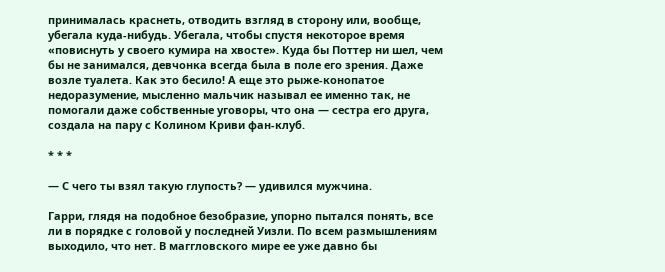принималась краснеть, отводить взгляд в сторону или, вообще, убегала куда-нибудь. Убегала, чтобы спустя некоторое время «повиснуть у своего кумира на хвосте». Куда бы Поттер ни шел, чем бы не занимался, девчонка всегда была в поле его зрения. Даже возле туалета. Как это бесило! А еще это рыже-конопатое недоразумение, мысленно мальчик называл ее именно так, не помогали даже собственные уговоры, что она — сестра его друга, создала на пару с Колином Криви фан-клуб.

* * *

— С чего ты взял такую глупость? — удивился мужчина.

Гарри, глядя на подобное безобразие, упорно пытался понять, все ли в порядке с головой у последней Уизли. По всем размышлениям выходило, что нет. В маггловского мире ее уже давно бы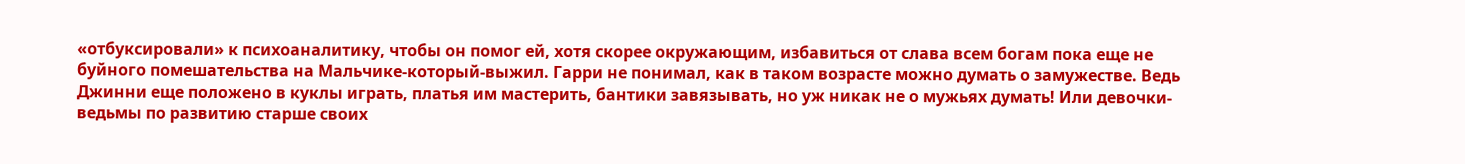«отбуксировали» к психоаналитику, чтобы он помог ей, хотя скорее окружающим, избавиться от слава всем богам пока еще не буйного помешательства на Мальчике-который-выжил. Гарри не понимал, как в таком возрасте можно думать о замужестве. Ведь Джинни еще положено в куклы играть, платья им мастерить, бантики завязывать, но уж никак не о мужьях думать! Или девочки-ведьмы по развитию старше своих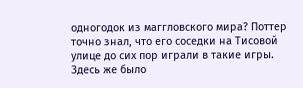одногодок из маггловского мира? Поттер точно знал, что его соседки на Тисовой улице до сих пор играли в такие игры. Здесь же было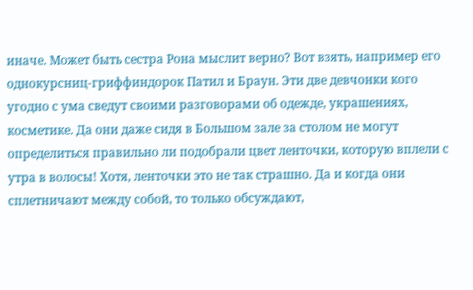иначе. Может быть сестра Рона мыслит верно? Вот взять, например его однокурсниц-гриффиндорок Патил и Браун. Эти две девчонки кого угодно с ума сведут своими разговорами об одежде, украшениях, косметике. Да они даже сидя в Большом зале за столом не могут определиться правильно ли подобрали цвет ленточки, которую вплели с утра в волосы! Хотя, ленточки это не так страшно. Да и когда они сплетничают между собой, то только обсуждают,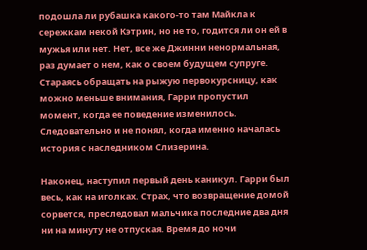подошла ли рубашка какого-то там Майкла к сережкам некой Кэтрин, но не то, годится ли он ей в мужья или нет. Нет, все же Джинни ненормальная, раз думает о нем, как о своем будущем супруге. Стараясь обращать на рыжую первокурсницу, как можно меньше внимания, Гарри пропустил момент, когда ее поведение изменилось. Следовательно и не понял, когда именно началась история с наследником Слизерина.

Наконец, наступил первый день каникул. Гарри был весь, как на иголках. Страх, что возвращение домой сорвется, преследовал мальчика последние два дня ни на минуту не отпуская. Время до ночи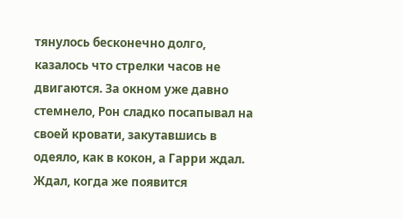тянулось бесконечно долго, казалось что стрелки часов не двигаются. За окном уже давно стемнело, Рон сладко посапывал на своей кровати, закутавшись в одеяло, как в кокон, а Гарри ждал. Ждал, когда же появится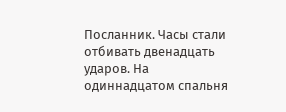Посланник. Часы стали отбивать двенадцать ударов. На одиннадцатом спальня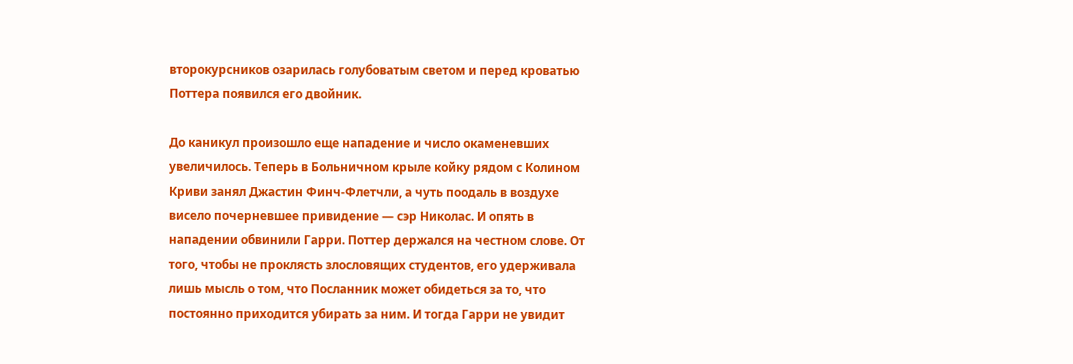второкурсников озарилась голубоватым светом и перед кроватью Поттера появился его двойник.

До каникул произошло еще нападение и число окаменевших увеличилось. Теперь в Больничном крыле койку рядом с Колином Криви занял Джастин Финч-Флетчли, а чуть поодаль в воздухе висело почерневшее привидение — сэр Николас. И опять в нападении обвинили Гарри. Поттер держался на честном слове. От того, чтобы не проклясть злословящих студентов, его удерживала лишь мысль о том, что Посланник может обидеться за то, что постоянно приходится убирать за ним. И тогда Гарри не увидит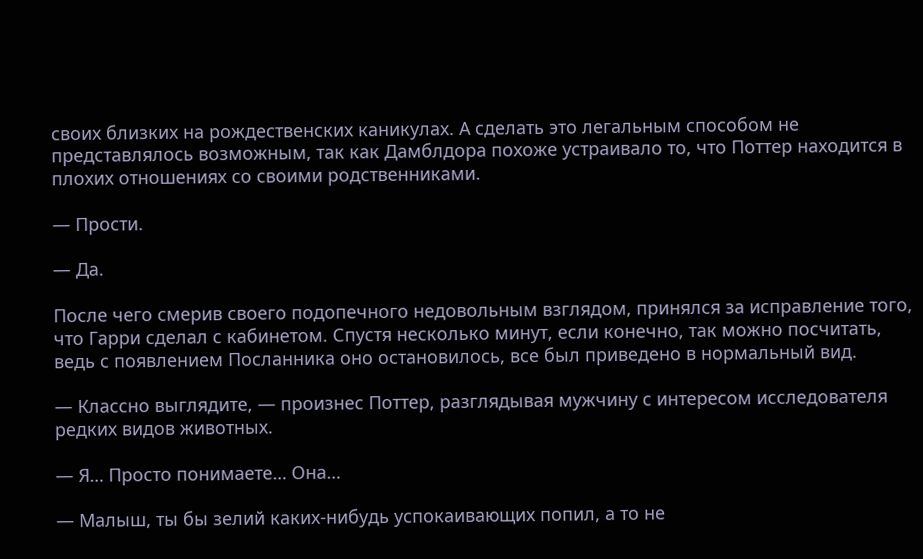своих близких на рождественских каникулах. А сделать это легальным способом не представлялось возможным, так как Дамблдора похоже устраивало то, что Поттер находится в плохих отношениях со своими родственниками.

— Прости.

— Да.

После чего смерив своего подопечного недовольным взглядом, принялся за исправление того, что Гарри сделал с кабинетом. Спустя несколько минут, если конечно, так можно посчитать, ведь с появлением Посланника оно остановилось, все был приведено в нормальный вид.

— Классно выглядите, — произнес Поттер, разглядывая мужчину с интересом исследователя редких видов животных.

— Я… Просто понимаете… Она…

— Малыш, ты бы зелий каких-нибудь успокаивающих попил, а то не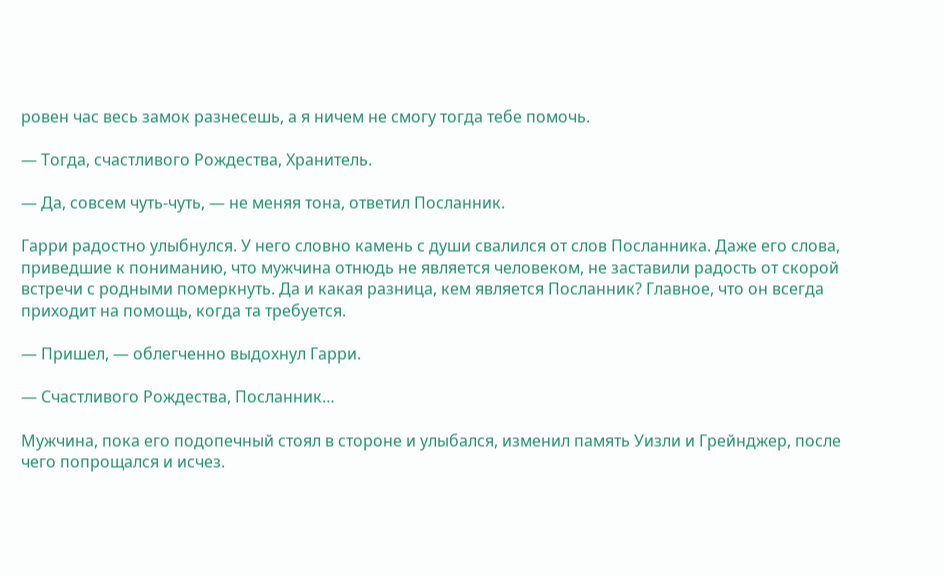ровен час весь замок разнесешь, а я ничем не смогу тогда тебе помочь.

— Тогда, счастливого Рождества, Хранитель.

— Да, совсем чуть-чуть, — не меняя тона, ответил Посланник.

Гарри радостно улыбнулся. У него словно камень с души свалился от слов Посланника. Даже его слова, приведшие к пониманию, что мужчина отнюдь не является человеком, не заставили радость от скорой встречи с родными померкнуть. Да и какая разница, кем является Посланник? Главное, что он всегда приходит на помощь, когда та требуется.

— Пришел, — облегченно выдохнул Гарри.

— Счастливого Рождества, Посланник…

Мужчина, пока его подопечный стоял в стороне и улыбался, изменил память Уизли и Грейнджер, после чего попрощался и исчез.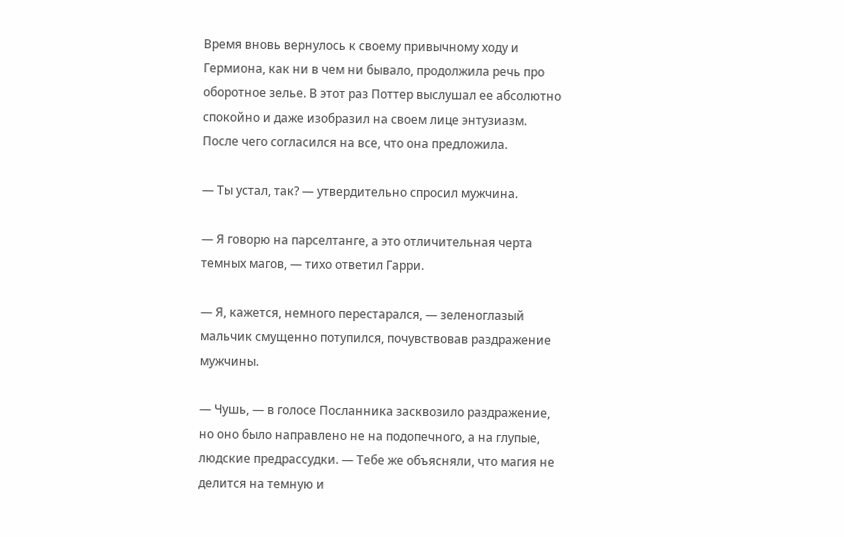Время вновь вернулось к своему привычному ходу и Гермиона, как ни в чем ни бывало, продолжила речь про оборотное зелье. В этот раз Поттер выслушал ее абсолютно спокойно и даже изобразил на своем лице энтузиазм. После чего согласился на все, что она предложила.

— Ты устал, так? — утвердительно спросил мужчина.

— Я говорю на парселтанге, а это отличительная черта темных магов, — тихо ответил Гарри.

— Я, кажется, немного перестарался, — зеленоглазый мальчик смущенно потупился, почувствовав раздражение мужчины.

— Чушь, — в голосе Посланника засквозило раздражение, но оно было направлено не на подопечного, а на глупые, людские предрассудки. — Тебе же объясняли, что магия не делится на темную и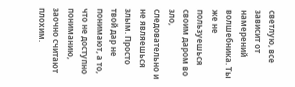светлую, все зависит от намерений волшебника. Ты же не пользуешься своим даром во зло, следовательно и не являешься злым. Просто твой дар не понимают, а то, что не доступно пониманию, заочно считают плохим.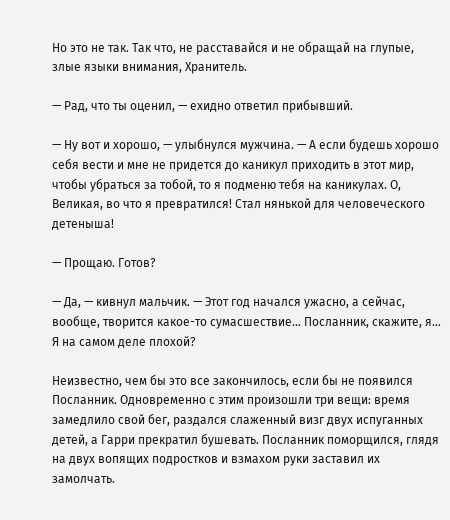Но это не так. Так что, не расставайся и не обращай на глупые, злые языки внимания, Хранитель.

— Рад, что ты оценил, — ехидно ответил прибывший.

— Ну вот и хорошо, — улыбнулся мужчина. — А если будешь хорошо себя вести и мне не придется до каникул приходить в этот мир, чтобы убраться за тобой, то я подменю тебя на каникулах. О, Великая, во что я превратился! Стал нянькой для человеческого детеныша!

— Прощаю. Готов?

— Да, — кивнул мальчик. — Этот год начался ужасно, а сейчас, вообще, творится какое-то сумасшествие… Посланник, скажите, я… Я на самом деле плохой?

Неизвестно, чем бы это все закончилось, если бы не появился Посланник. Одновременно с этим произошли три вещи: время замедлило свой бег, раздался слаженный визг двух испуганных детей, а Гарри прекратил бушевать. Посланник поморщился, глядя на двух вопящих подростков и взмахом руки заставил их замолчать.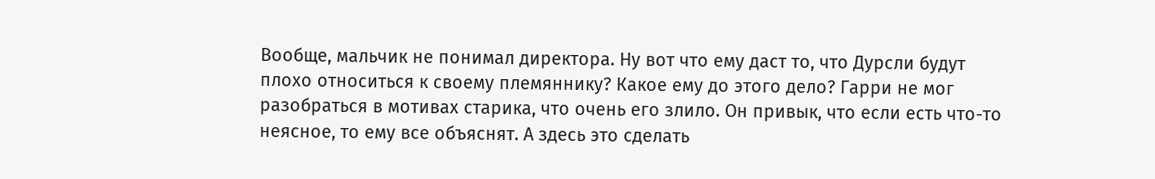Вообще, мальчик не понимал директора. Ну вот что ему даст то, что Дурсли будут плохо относиться к своему племяннику? Какое ему до этого дело? Гарри не мог разобраться в мотивах старика, что очень его злило. Он привык, что если есть что-то неясное, то ему все объяснят. А здесь это сделать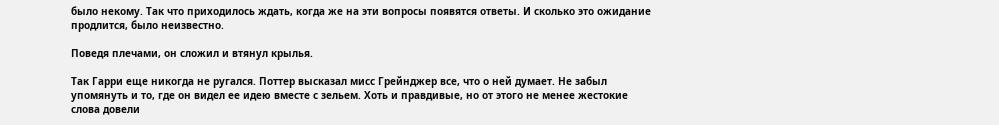было некому. Так что приходилось ждать, когда же на эти вопросы появятся ответы. И сколько это ожидание продлится, было неизвестно.

Поведя плечами, он сложил и втянул крылья.

Так Гарри еще никогда не ругался. Поттер высказал мисс Грейнджер все, что о ней думает. Не забыл упомянуть и то, где он видел ее идею вместе с зельем. Хоть и правдивые, но от этого не менее жестокие слова довели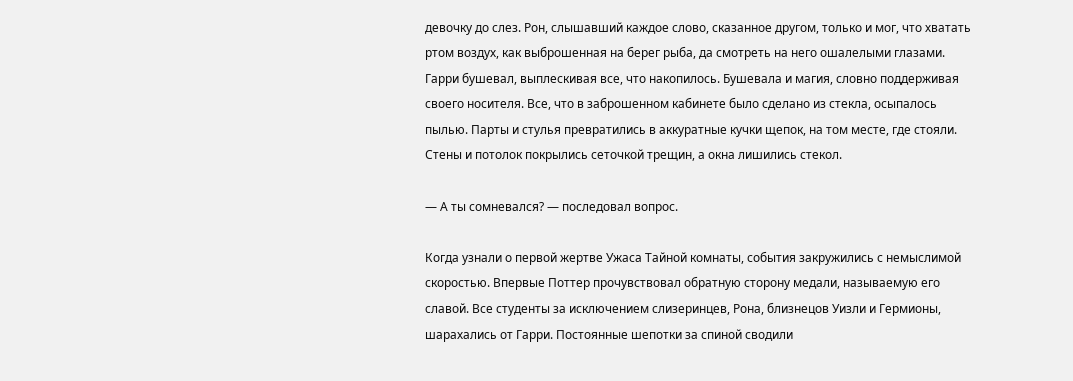девочку до слез. Рон, слышавший каждое слово, сказанное другом, только и мог, что хватать ртом воздух, как выброшенная на берег рыба, да смотреть на него ошалелыми глазами. Гарри бушевал, выплескивая все, что накопилось. Бушевала и магия, словно поддерживая своего носителя. Все, что в заброшенном кабинете было сделано из стекла, осыпалось пылью. Парты и стулья превратились в аккуратные кучки щепок, на том месте, где стояли. Стены и потолок покрылись сеточкой трещин, а окна лишились стекол.

— А ты сомневался? — последовал вопрос.

Когда узнали о первой жертве Ужаса Тайной комнаты, события закружились с немыслимой скоростью. Впервые Поттер прочувствовал обратную сторону медали, называемую его славой. Все студенты за исключением слизеринцев, Рона, близнецов Уизли и Гермионы, шарахались от Гарри. Постоянные шепотки за спиной сводили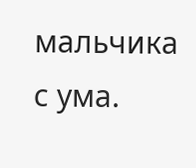мальчика с ума.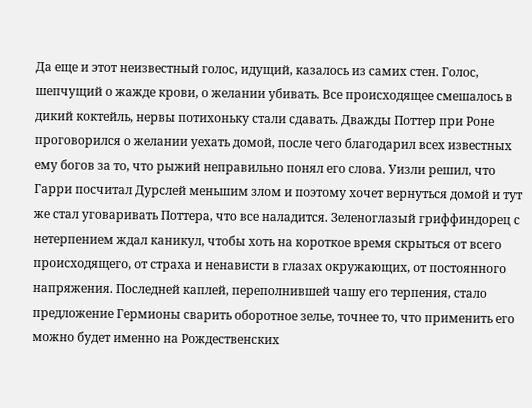Да еще и этот неизвестный голос, идущий, казалось из самих стен. Голос, шепчущий о жажде крови, о желании убивать. Все происходящее смешалось в дикий коктейль, нервы потихоньку стали сдавать. Дважды Поттер при Роне проговорился о желании уехать домой, после чего благодарил всех известных ему богов за то, что рыжий неправильно понял его слова. Уизли решил, что Гарри посчитал Дурслей меньшим злом и поэтому хочет вернуться домой и тут же стал уговаривать Поттера, что все наладится. Зеленоглазый гриффиндорец с нетерпением ждал каникул, чтобы хоть на короткое время скрыться от всего происходящего, от страха и ненависти в глазах окружающих, от постоянного напряжения. Последней каплей, переполнившей чашу его терпения, стало предложение Гермионы сварить оборотное зелье, точнее то, что применить его можно будет именно на Рождественских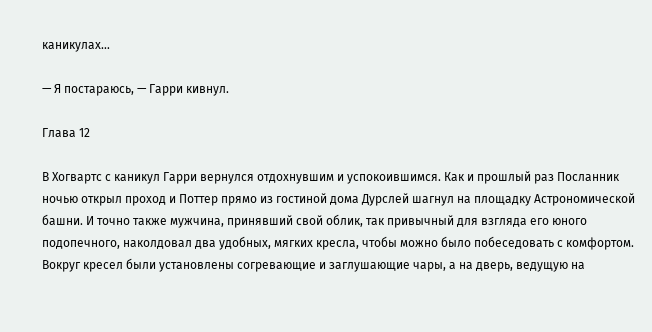каникулах…

— Я постараюсь, — Гарри кивнул.

Глава 12

В Хогвартс с каникул Гарри вернулся отдохнувшим и успокоившимся. Как и прошлый раз Посланник ночью открыл проход и Поттер прямо из гостиной дома Дурслей шагнул на площадку Астрономической башни. И точно также мужчина, принявший свой облик, так привычный для взгляда его юного подопечного, наколдовал два удобных, мягких кресла, чтобы можно было побеседовать с комфортом. Вокруг кресел были установлены согревающие и заглушающие чары, а на дверь, ведущую на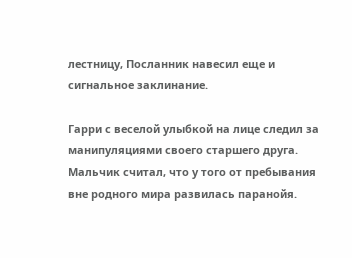лестницу, Посланник навесил еще и сигнальное заклинание.

Гарри с веселой улыбкой на лице следил за манипуляциями своего старшего друга. Мальчик считал, что у того от пребывания вне родного мира развилась паранойя.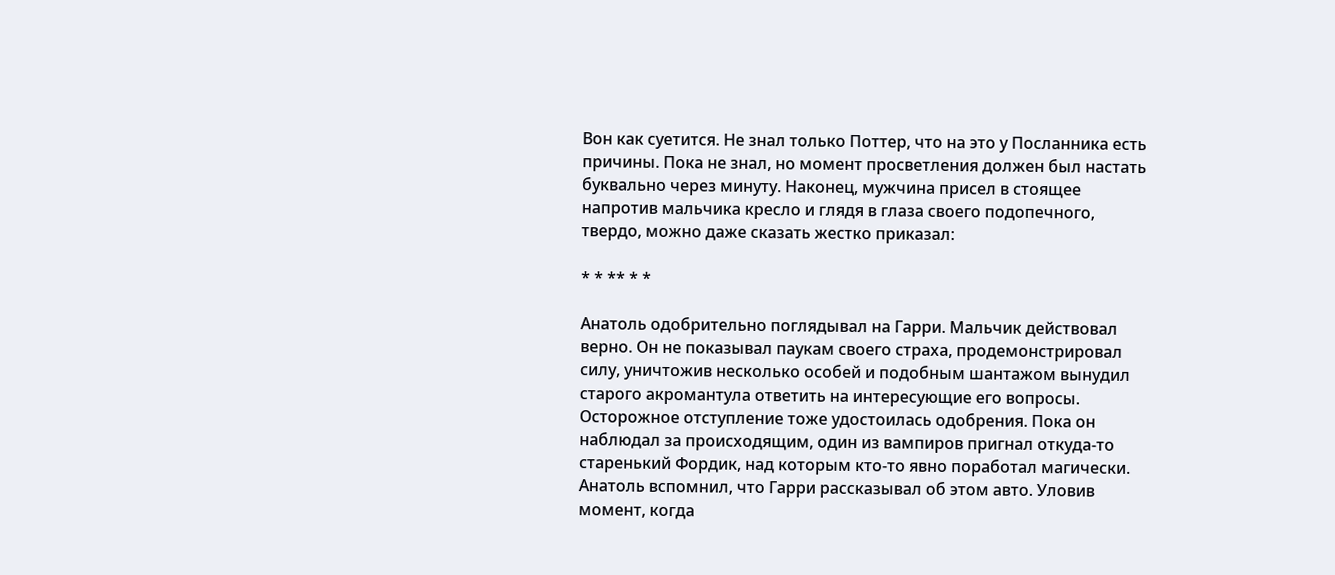Вон как суетится. Не знал только Поттер, что на это у Посланника есть причины. Пока не знал, но момент просветления должен был настать буквально через минуту. Наконец, мужчина присел в стоящее напротив мальчика кресло и глядя в глаза своего подопечного, твердо, можно даже сказать жестко приказал:

* * ** * *

Анатоль одобрительно поглядывал на Гарри. Мальчик действовал верно. Он не показывал паукам своего страха, продемонстрировал силу, уничтожив несколько особей и подобным шантажом вынудил старого акромантула ответить на интересующие его вопросы. Осторожное отступление тоже удостоилась одобрения. Пока он наблюдал за происходящим, один из вампиров пригнал откуда-то старенький Фордик, над которым кто-то явно поработал магически. Анатоль вспомнил, что Гарри рассказывал об этом авто. Уловив момент, когда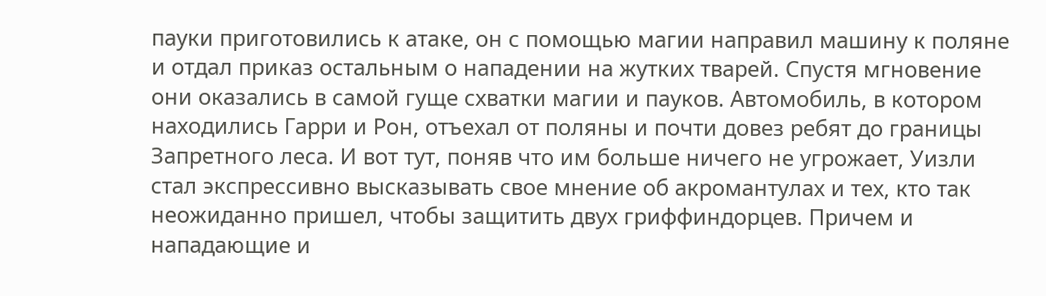пауки приготовились к атаке, он с помощью магии направил машину к поляне и отдал приказ остальным о нападении на жутких тварей. Спустя мгновение они оказались в самой гуще схватки магии и пауков. Автомобиль, в котором находились Гарри и Рон, отъехал от поляны и почти довез ребят до границы Запретного леса. И вот тут, поняв что им больше ничего не угрожает, Уизли стал экспрессивно высказывать свое мнение об акромантулах и тех, кто так неожиданно пришел, чтобы защитить двух гриффиндорцев. Причем и нападающие и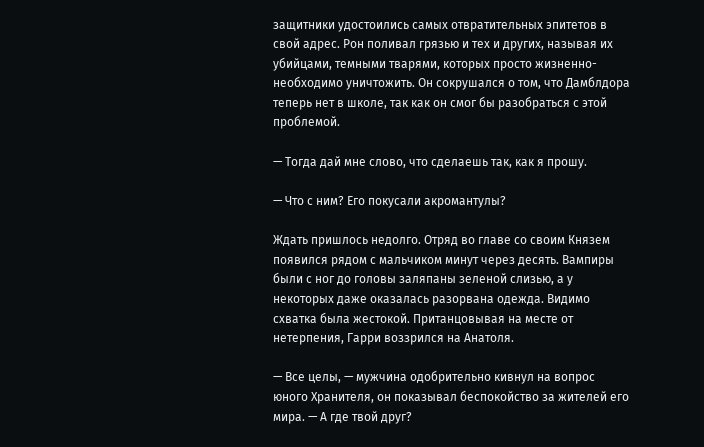защитники удостоились самых отвратительных эпитетов в свой адрес. Рон поливал грязью и тех и других, называя их убийцами, темными тварями, которых просто жизненно-необходимо уничтожить. Он сокрушался о том, что Дамблдора теперь нет в школе, так как он смог бы разобраться с этой проблемой.

— Тогда дай мне слово, что сделаешь так, как я прошу.

— Что с ним? Его покусали акромантулы?

Ждать пришлось недолго. Отряд во главе со своим Князем появился рядом с мальчиком минут через десять. Вампиры были с ног до головы заляпаны зеленой слизью, а у некоторых даже оказалась разорвана одежда. Видимо схватка была жестокой. Пританцовывая на месте от нетерпения, Гарри воззрился на Анатоля.

— Все целы, — мужчина одобрительно кивнул на вопрос юного Хранителя, он показывал беспокойство за жителей его мира. — А где твой друг?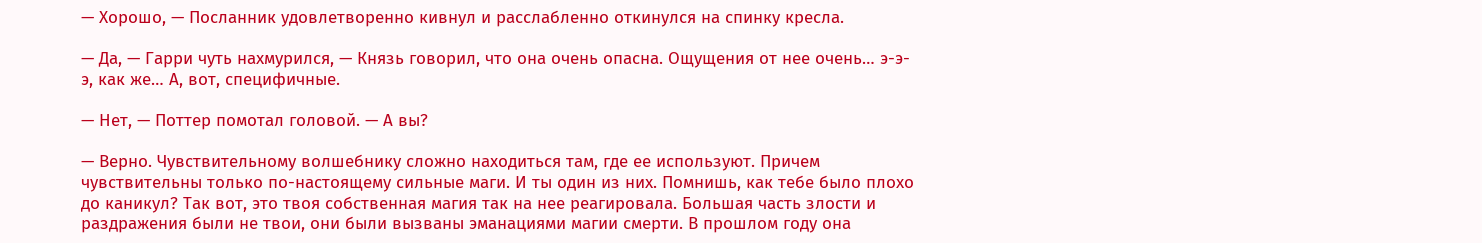— Хорошо, — Посланник удовлетворенно кивнул и расслабленно откинулся на спинку кресла.

— Да, — Гарри чуть нахмурился, — Князь говорил, что она очень опасна. Ощущения от нее очень… э-э-э, как же… А, вот, специфичные.

— Нет, — Поттер помотал головой. — А вы?

— Верно. Чувствительному волшебнику сложно находиться там, где ее используют. Причем чувствительны только по-настоящему сильные маги. И ты один из них. Помнишь, как тебе было плохо до каникул? Так вот, это твоя собственная магия так на нее реагировала. Большая часть злости и раздражения были не твои, они были вызваны эманациями магии смерти. В прошлом году она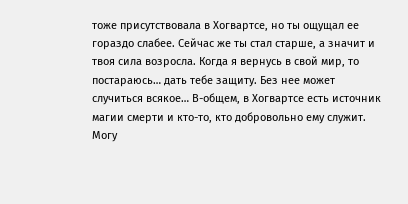тоже присутствовала в Хогвартсе, но ты ощущал ее гораздо слабее. Сейчас же ты стал старше, а значит и твоя сила возросла. Когда я вернусь в свой мир, то постараюсь… дать тебе защиту. Без нее может случиться всякое… В-общем, в Хогвартсе есть источник магии смерти и кто-то, кто добровольно ему служит. Могу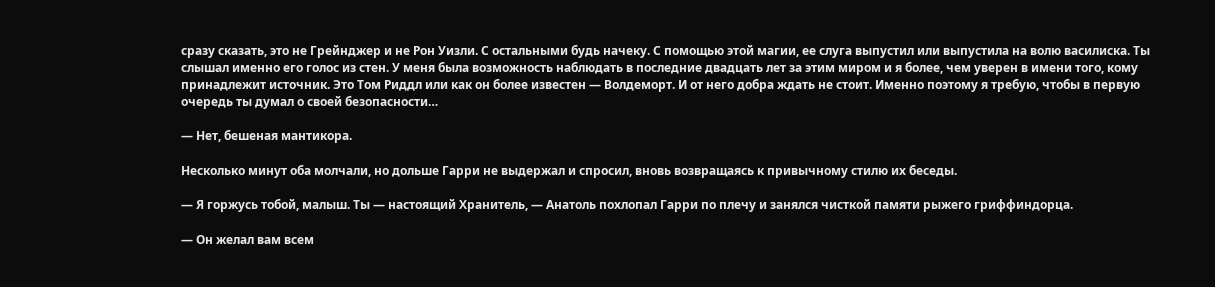сразу сказать, это не Грейнджер и не Рон Уизли. С остальными будь начеку. С помощью этой магии, ее слуга выпустил или выпустила на волю василиска. Ты слышал именно его голос из стен. У меня была возможность наблюдать в последние двадцать лет за этим миром и я более, чем уверен в имени того, кому принадлежит источник. Это Том Риддл или как он более известен — Волдеморт. И от него добра ждать не стоит. Именно поэтому я требую, чтобы в первую очередь ты думал о своей безопасности…

— Нет, бешеная мантикора.

Несколько минут оба молчали, но дольше Гарри не выдержал и спросил, вновь возвращаясь к привычному стилю их беседы.

— Я горжусь тобой, малыш. Ты — настоящий Хранитель, — Анатоль похлопал Гарри по плечу и занялся чисткой памяти рыжего гриффиндорца.

— Он желал вам всем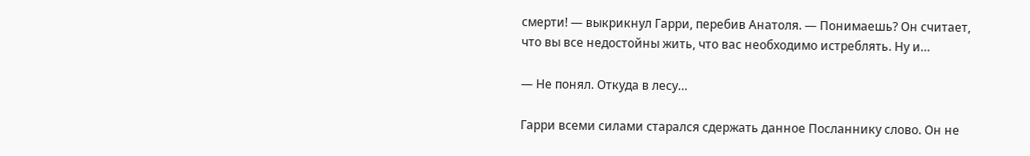смерти! — выкрикнул Гарри, перебив Анатоля. — Понимаешь? Он считает, что вы все недостойны жить, что вас необходимо истреблять. Ну и…

— Не понял. Откуда в лесу…

Гарри всеми силами старался сдержать данное Посланнику слово. Он не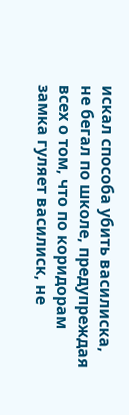искал способа убить василиска, не бегал по школе, предупреждая всех о том, что по коридорам замка гуляет василиск, не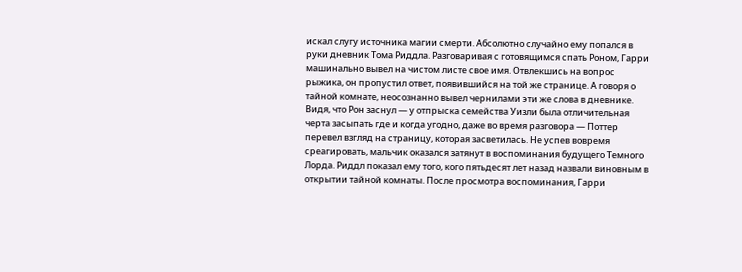искал слугу источника магии смерти. Абсолютно случайно ему попался в руки дневник Тома Риддла. Разговаривая с готовящимся спать Роном, Гарри машинально вывел на чистом листе свое имя. Отвлекшись на вопрос рыжика, он пропустил ответ, появившийся на той же странице. А говоря о тайной комнате, неосознанно вывел чернилами эти же слова в дневнике. Видя, что Рон заснул — у отпрыска семейства Уизли была отличительная черта засыпать где и когда угодно, даже во время разговора — Поттер перевел взгляд на страницу, которая засветилась. Не успев вовремя среагировать, мальчик оказался затянут в воспоминания будущего Темного Лорда. Риддл показал ему того, кого пятьдесят лет назад назвали виновным в открытии тайной комнаты. После просмотра воспоминания, Гарри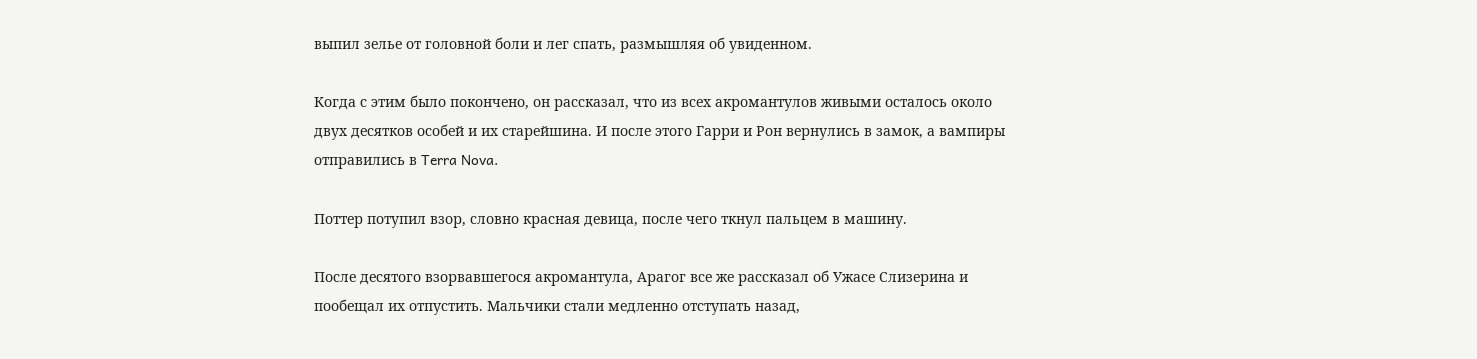выпил зелье от головной боли и лег спать, размышляя об увиденном.

Когда с этим было покончено, он рассказал, что из всех акромантулов живыми осталось около двух десятков особей и их старейшина. И после этого Гарри и Рон вернулись в замок, а вампиры отправились в Terra Nova.

Поттер потупил взор, словно красная девица, после чего ткнул пальцем в машину.

После десятого взорвавшегося акромантула, Арагог все же рассказал об Ужасе Слизерина и пообещал их отпустить. Мальчики стали медленно отступать назад,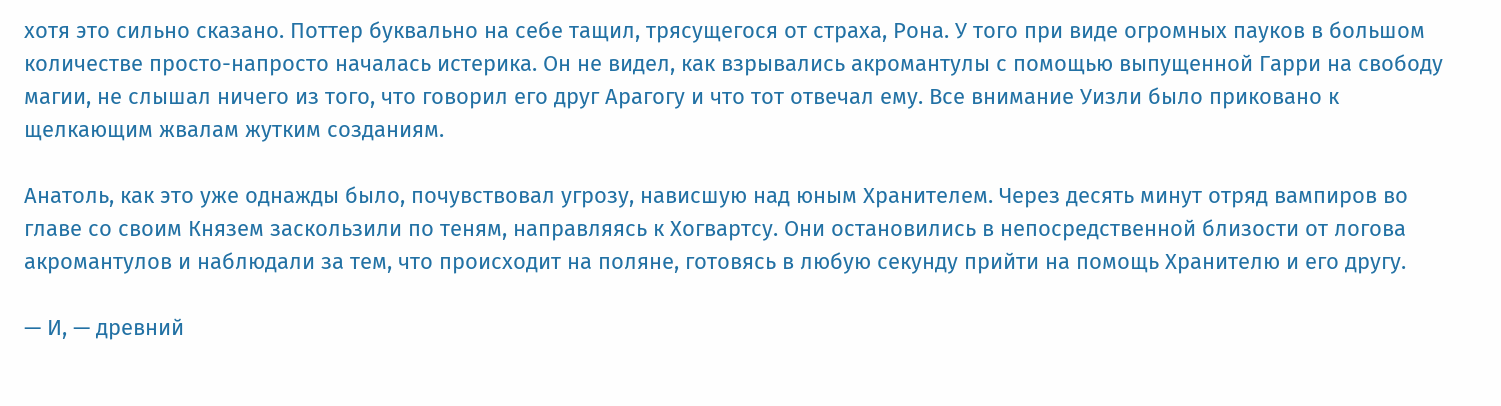хотя это сильно сказано. Поттер буквально на себе тащил, трясущегося от страха, Рона. У того при виде огромных пауков в большом количестве просто-напросто началась истерика. Он не видел, как взрывались акромантулы с помощью выпущенной Гарри на свободу магии, не слышал ничего из того, что говорил его друг Арагогу и что тот отвечал ему. Все внимание Уизли было приковано к щелкающим жвалам жутким созданиям.

Анатоль, как это уже однажды было, почувствовал угрозу, нависшую над юным Хранителем. Через десять минут отряд вампиров во главе со своим Князем заскользили по теням, направляясь к Хогвартсу. Они остановились в непосредственной близости от логова акромантулов и наблюдали за тем, что происходит на поляне, готовясь в любую секунду прийти на помощь Хранителю и его другу.

— И, — древний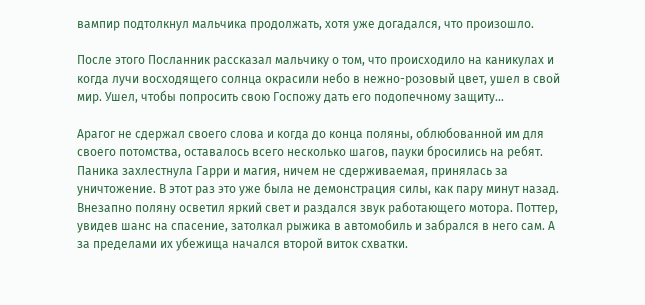вампир подтолкнул мальчика продолжать, хотя уже догадался, что произошло.

После этого Посланник рассказал мальчику о том, что происходило на каникулах и когда лучи восходящего солнца окрасили небо в нежно-розовый цвет, ушел в свой мир. Ушел, чтобы попросить свою Госпожу дать его подопечному защиту…

Арагог не сдержал своего слова и когда до конца поляны, облюбованной им для своего потомства, оставалось всего несколько шагов, пауки бросились на ребят. Паника захлестнула Гарри и магия, ничем не сдерживаемая, принялась за уничтожение. В этот раз это уже была не демонстрация силы, как пару минут назад. Внезапно поляну осветил яркий свет и раздался звук работающего мотора. Поттер, увидев шанс на спасение, затолкал рыжика в автомобиль и забрался в него сам. А за пределами их убежища начался второй виток схватки.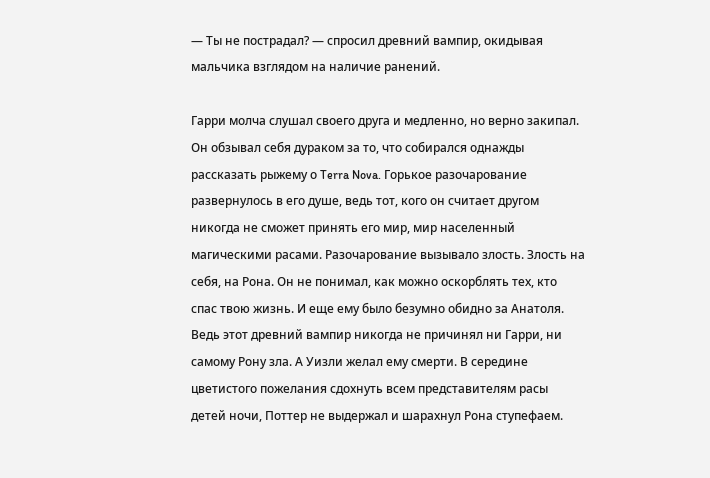— Ты не пострадал? — спросил древний вампир, окидывая мальчика взглядом на наличие ранений.

Гарри молча слушал своего друга и медленно, но верно закипал. Он обзывал себя дураком за то, что собирался однажды рассказать рыжему о Terra Nova. Горькое разочарование развернулось в его душе, ведь тот, кого он считает другом никогда не сможет принять его мир, мир населенный магическими расами. Разочарование вызывало злость. Злость на себя, на Рона. Он не понимал, как можно оскорблять тех, кто спас твою жизнь. И еще ему было безумно обидно за Анатоля. Ведь этот древний вампир никогда не причинял ни Гарри, ни самому Рону зла. А Уизли желал ему смерти. В середине цветистого пожелания сдохнуть всем представителям расы детей ночи, Поттер не выдержал и шарахнул Рона ступефаем.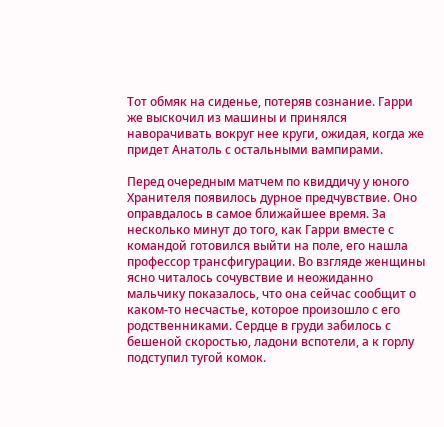Тот обмяк на сиденье, потеряв сознание. Гарри же выскочил из машины и принялся наворачивать вокруг нее круги, ожидая, когда же придет Анатоль с остальными вампирами.

Перед очередным матчем по квиддичу у юного Хранителя появилось дурное предчувствие. Оно оправдалось в самое ближайшее время. За несколько минут до того, как Гарри вместе с командой готовился выйти на поле, его нашла профессор трансфигурации. Во взгляде женщины ясно читалось сочувствие и неожиданно мальчику показалось, что она сейчас сообщит о каком-то несчастье, которое произошло с его родственниками. Сердце в груди забилось с бешеной скоростью, ладони вспотели, а к горлу подступил тугой комок.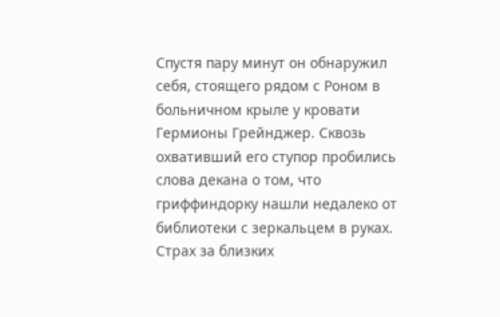Спустя пару минут он обнаружил себя, стоящего рядом с Роном в больничном крыле у кровати Гермионы Грейнджер. Сквозь охвативший его ступор пробились слова декана о том, что гриффиндорку нашли недалеко от библиотеки с зеркальцем в руках. Страх за близких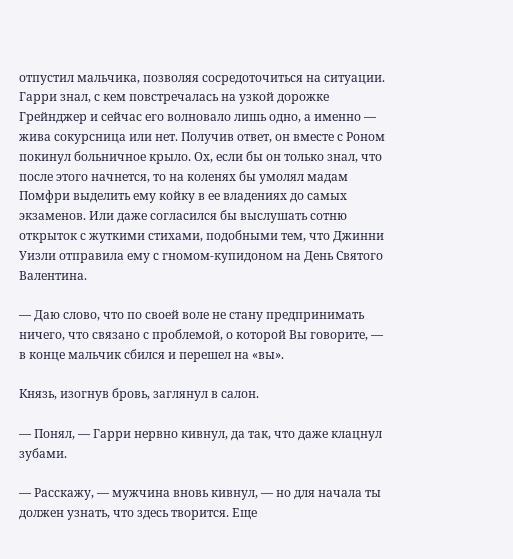отпустил мальчика, позволяя сосредоточиться на ситуации. Гарри знал, с кем повстречалась на узкой дорожке Грейнджер и сейчас его волновало лишь одно, а именно — жива сокурсница или нет. Получив ответ, он вместе с Роном покинул больничное крыло. Ох, если бы он только знал, что после этого начнется, то на коленях бы умолял мадам Помфри выделить ему койку в ее владениях до самых экзаменов. Или даже согласился бы выслушать сотню открыток с жуткими стихами, подобными тем, что Джинни Уизли отправила ему с гномом-купидоном на День Святого Валентина.

— Даю слово, что по своей воле не стану предпринимать ничего, что связано с проблемой, о которой Вы говорите, — в конце мальчик сбился и перешел на «вы».

Князь, изогнув бровь, заглянул в салон.

— Понял, — Гарри нервно кивнул, да так, что даже клацнул зубами.

— Расскажу, — мужчина вновь кивнул, — но для начала ты должен узнать, что здесь творится. Еще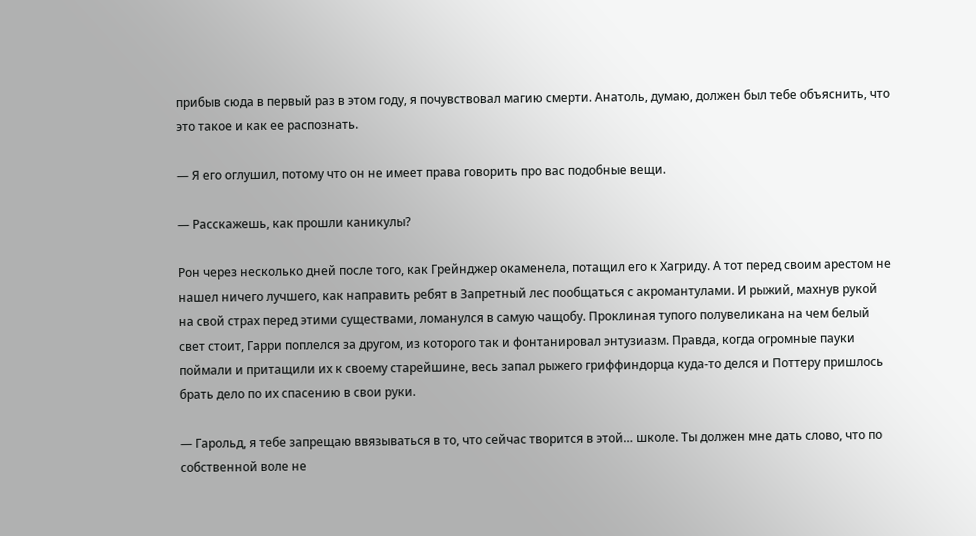прибыв сюда в первый раз в этом году, я почувствовал магию смерти. Анатоль, думаю, должен был тебе объяснить, что это такое и как ее распознать.

— Я его оглушил, потому что он не имеет права говорить про вас подобные вещи.

— Расскажешь, как прошли каникулы?

Рон через несколько дней после того, как Грейнджер окаменела, потащил его к Хагриду. А тот перед своим арестом не нашел ничего лучшего, как направить ребят в Запретный лес пообщаться с акромантулами. И рыжий, махнув рукой на свой страх перед этими существами, ломанулся в самую чащобу. Проклиная тупого полувеликана на чем белый свет стоит, Гарри поплелся за другом, из которого так и фонтанировал энтузиазм. Правда, когда огромные пауки поймали и притащили их к своему старейшине, весь запал рыжего гриффиндорца куда-то делся и Поттеру пришлось брать дело по их спасению в свои руки.

— Гарольд, я тебе запрещаю ввязываться в то, что сейчас творится в этой… школе. Ты должен мне дать слово, что по собственной воле не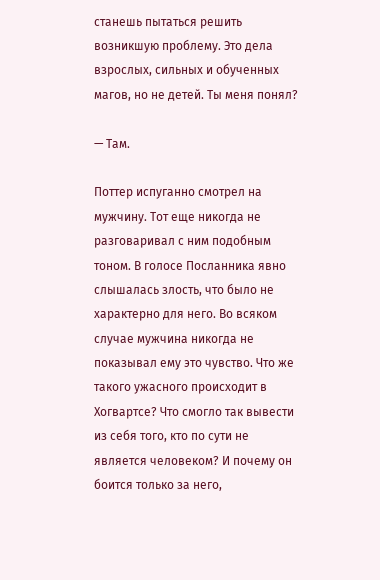станешь пытаться решить возникшую проблему. Это дела взрослых, сильных и обученных магов, но не детей. Ты меня понял?

— Там.

Поттер испуганно смотрел на мужчину. Тот еще никогда не разговаривал с ним подобным тоном. В голосе Посланника явно слышалась злость, что было не характерно для него. Во всяком случае мужчина никогда не показывал ему это чувство. Что же такого ужасного происходит в Хогвартсе? Что смогло так вывести из себя того, кто по сути не является человеком? И почему он боится только за него,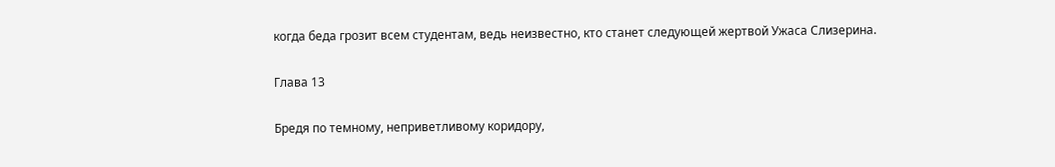когда беда грозит всем студентам, ведь неизвестно, кто станет следующей жертвой Ужаса Слизерина.

Глава 13

Бредя по темному, неприветливому коридору,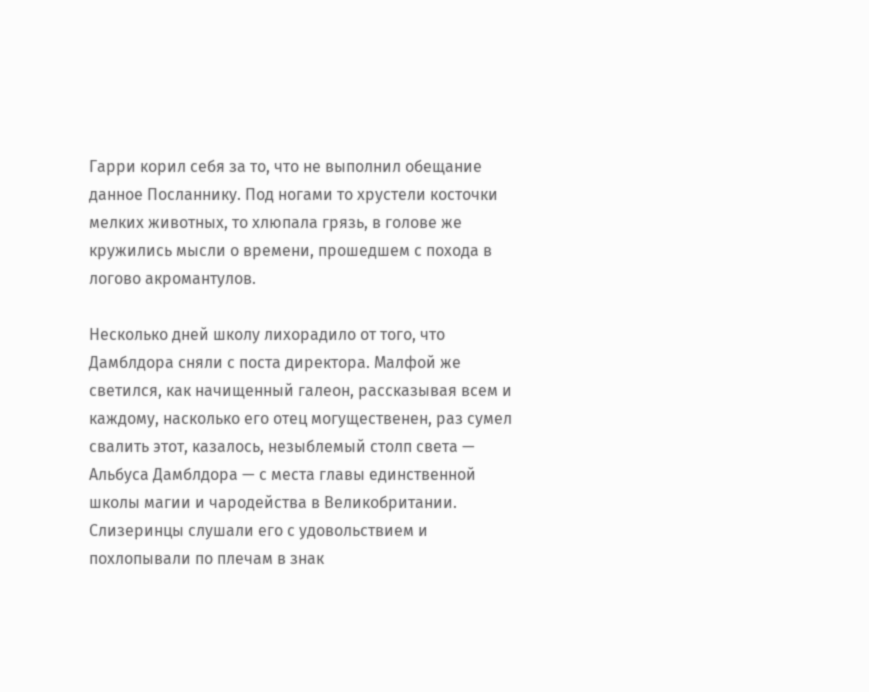Гарри корил себя за то, что не выполнил обещание данное Посланнику. Под ногами то хрустели косточки мелких животных, то хлюпала грязь, в голове же кружились мысли о времени, прошедшем с похода в логово акромантулов.

Несколько дней школу лихорадило от того, что Дамблдора сняли с поста директора. Малфой же светился, как начищенный галеон, рассказывая всем и каждому, насколько его отец могущественен, раз сумел свалить этот, казалось, незыблемый столп света — Альбуса Дамблдора — с места главы единственной школы магии и чародейства в Великобритании. Слизеринцы слушали его с удовольствием и похлопывали по плечам в знак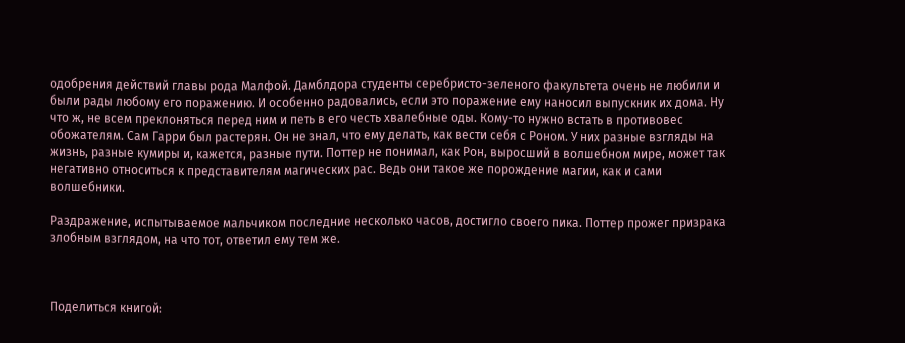одобрения действий главы рода Малфой. Дамблдора студенты серебристо-зеленого факультета очень не любили и были рады любому его поражению. И особенно радовались, если это поражение ему наносил выпускник их дома. Ну что ж, не всем преклоняться перед ним и петь в его честь хвалебные оды. Кому-то нужно встать в противовес обожателям. Сам Гарри был растерян. Он не знал, что ему делать, как вести себя с Роном. У них разные взгляды на жизнь, разные кумиры и, кажется, разные пути. Поттер не понимал, как Рон, выросший в волшебном мире, может так негативно относиться к представителям магических рас. Ведь они такое же порождение магии, как и сами волшебники.

Раздражение, испытываемое мальчиком последние несколько часов, достигло своего пика. Поттер прожег призрака злобным взглядом, на что тот, ответил ему тем же.



Поделиться книгой: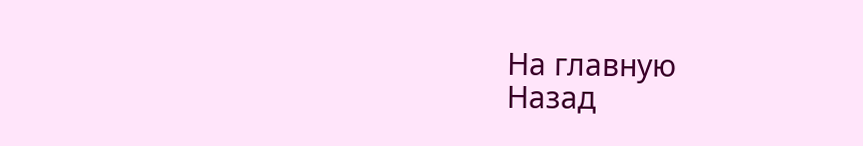На главную
Назад